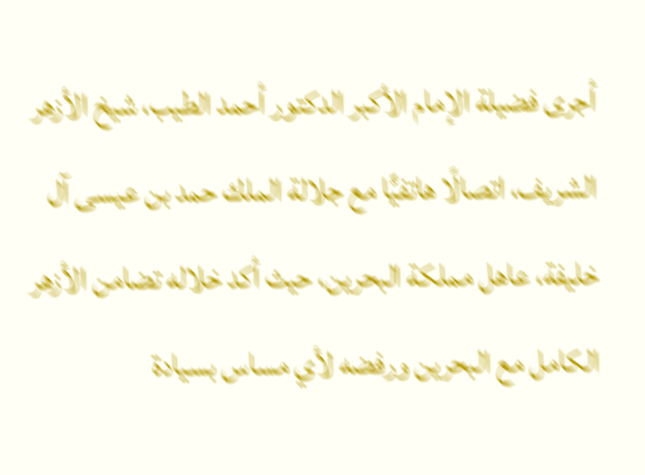أجرى فضيلة الإمام الأكبر الدكتور أحمد الطيب، شيخ الأزهر الشريف، اتصالًا هاتفيًّا مع جلالة الملك حمد بن عيسى آل خليفة، عاهل مملكة البحرين، حيث أكد خلاله تضامن الأزهر الكامل مع البحرين ورفضه لأي مساس بسيادة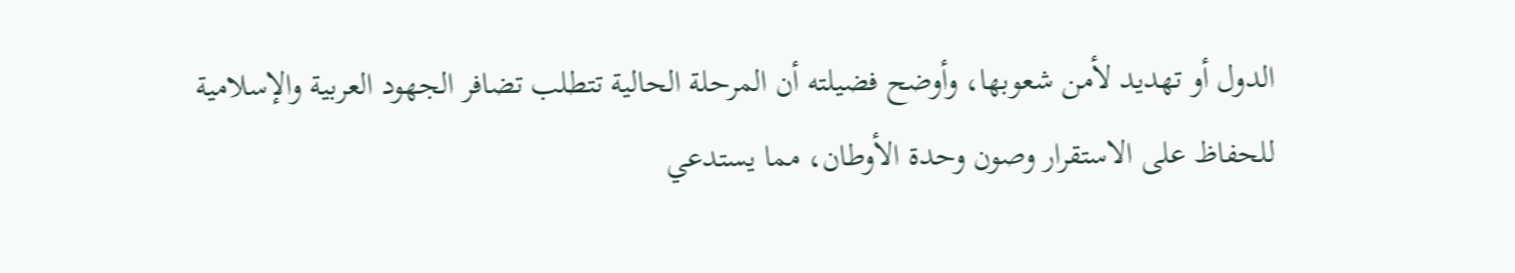الدول أو تهديد لأمن شعوبها، وأوضح فضيلته أن المرحلة الحالية تتطلب تضافر الجهود العربية والإسلامية للحفاظ على الاستقرار وصون وحدة الأوطان، مما يستدعي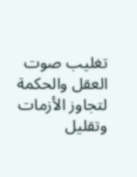تغليب صوت العقل والحكمة لتجاوز الأزمات وتقليل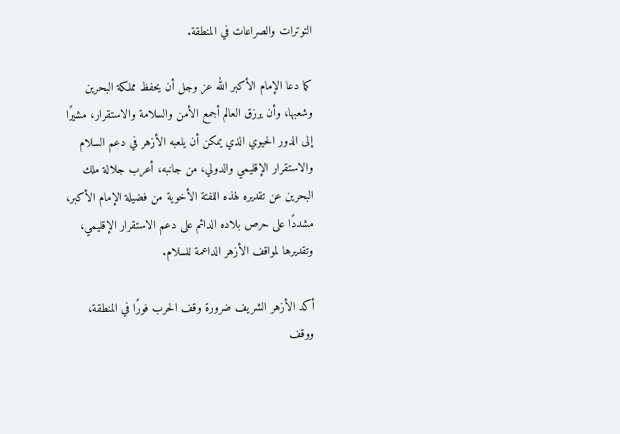التوترات والصراعات في المنطقة.

كما دعا الإمام الأكبر الله عز وجل أن يحفظ مملكة البحرين وشعبها، وأن يرزق العالم أجمع الأمن والسلامة والاستقرار، مشيرًا إلى الدور الحيوي الذي يمكن أن يلعبه الأزهر في دعم السلام والاستقرار الإقليمي والدولي، من جانبه، أعرب جلالة ملك البحرين عن تقديره لهذه اللفتة الأخوية من فضيلة الإمام الأكبر، مشددًا على حرص بلاده الدائم على دعم الاستقرار الإقليمي، وتقديرها لمواقف الأزهر الداعمة للسلام.

أكد الأزهر الشريف ضرورة وقف الحرب فورًا في المنطقة، ووقف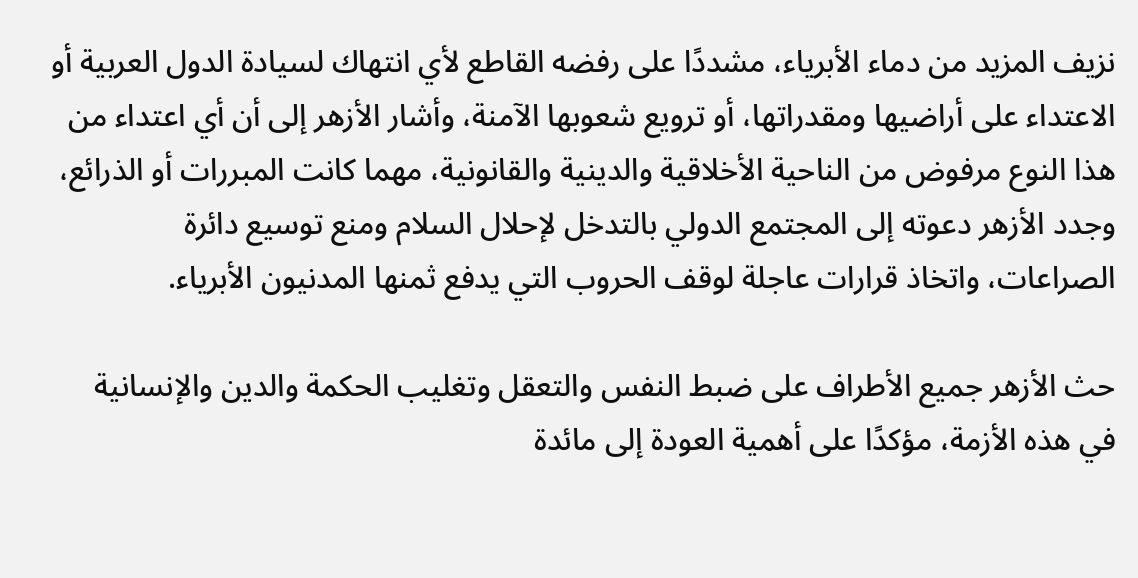نزيف المزيد من دماء الأبرياء، مشددًا على رفضه القاطع لأي انتهاك لسيادة الدول العربية أو الاعتداء على أراضيها ومقدراتها، أو ترويع شعوبها الآمنة، وأشار الأزهر إلى أن أي اعتداء من هذا النوع مرفوض من الناحية الأخلاقية والدينية والقانونية، مهما كانت المبررات أو الذرائع، وجدد الأزهر دعوته إلى المجتمع الدولي بالتدخل لإحلال السلام ومنع توسيع دائرة الصراعات، واتخاذ قرارات عاجلة لوقف الحروب التي يدفع ثمنها المدنيون الأبرياء.

حث الأزهر جميع الأطراف على ضبط النفس والتعقل وتغليب الحكمة والدين والإنسانية في هذه الأزمة، مؤكدًا على أهمية العودة إلى مائدة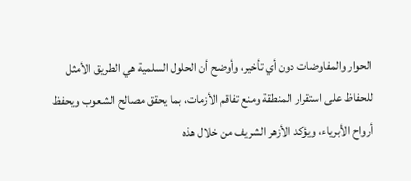الحوار والمفاوضات دون أي تأخير، وأوضح أن الحلول السلمية هي الطريق الأمثل للحفاظ على استقرار المنطقة ومنع تفاقم الأزمات، بما يحقق مصالح الشعوب ويحفظ أرواح الأبرياء، ويؤكد الأزهر الشريف من خلال هذه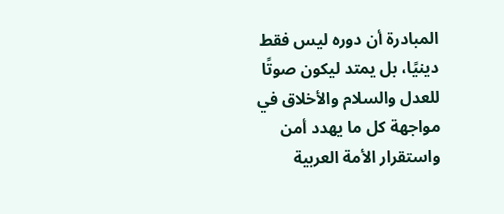المبادرة أن دوره ليس فقط دينيًا، بل يمتد ليكون صوتًا للعدل والسلام والأخلاق في مواجهة كل ما يهدد أمن واستقرار الأمة العربية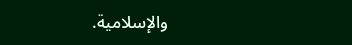والإسلامية.